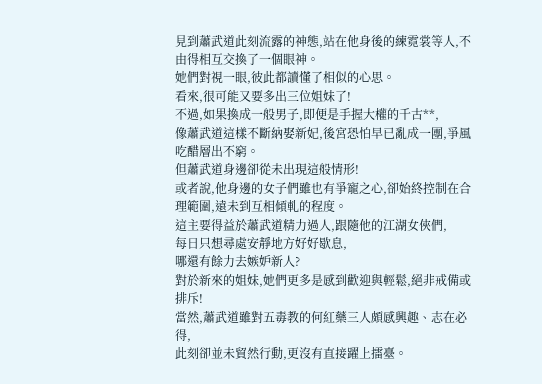見到蕭武道此刻流露的神態,站在他身後的練霓裳等人,不由得相互交換了一個眼神。
她們對視一眼,彼此都讀懂了相似的心思。
看來,很可能又要多出三位姐妹了!
不過,如果換成一般男子,即便是手握大權的千古**,
像蕭武道這樣不斷納娶新妃,後宮恐怕早已亂成一團,爭風吃醋層出不窮。
但蕭武道身邊卻從未出現這般情形!
或者說,他身邊的女子們雖也有爭寵之心,卻始終控制在合理範圍,遠未到互相傾軋的程度。
這主要得益於蕭武道精力過人,跟隨他的江湖女俠們,
每日只想尋處安靜地方好好歇息,
哪還有餘力去嫉妒新人?
對於新來的姐妹,她們更多是感到歡迎與輕鬆,絕非戒備或排斥!
當然,蕭武道雖對五毒教的何紅藥三人頗感興趣、志在必得,
此刻卻並未貿然行動,更沒有直接躍上擂臺。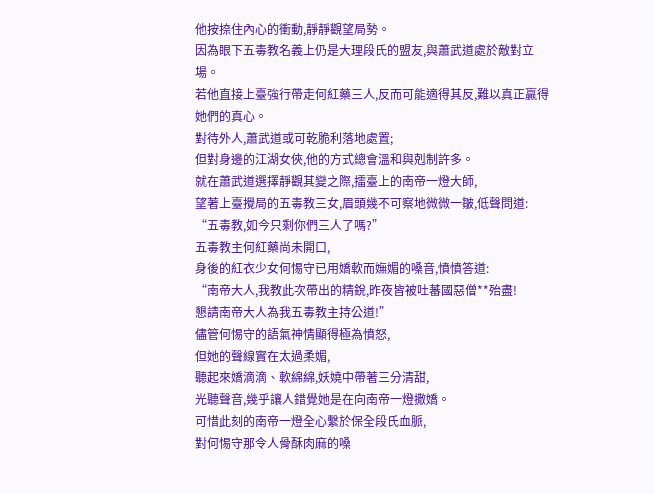他按捺住內心的衝動,靜靜觀望局勢。
因為眼下五毒教名義上仍是大理段氏的盟友,與蕭武道處於敵對立場。
若他直接上臺強行帶走何紅藥三人,反而可能適得其反,難以真正贏得她們的真心。
對待外人,蕭武道或可乾脆利落地處置;
但對身邊的江湖女俠,他的方式總會溫和與剋制許多。
就在蕭武道選擇靜觀其變之際,擂臺上的南帝一燈大師,
望著上臺攪局的五毒教三女,眉頭幾不可察地微微一皺,低聲問道:
“五毒教,如今只剩你們三人了嗎?”
五毒教主何紅藥尚未開口,
身後的紅衣少女何惕守已用嬌軟而嫵媚的嗓音,憤憤答道:
“南帝大人,我教此次帶出的精銳,昨夜皆被吐蕃國惡僧**殆盡!
懇請南帝大人為我五毒教主持公道!”
儘管何惕守的語氣神情顯得極為憤怒,
但她的聲線實在太過柔媚,
聽起來嬌滴滴、軟綿綿,妖嬈中帶著三分清甜,
光聽聲音,幾乎讓人錯覺她是在向南帝一燈撒嬌。
可惜此刻的南帝一燈全心繫於保全段氏血脈,
對何惕守那令人骨酥肉麻的嗓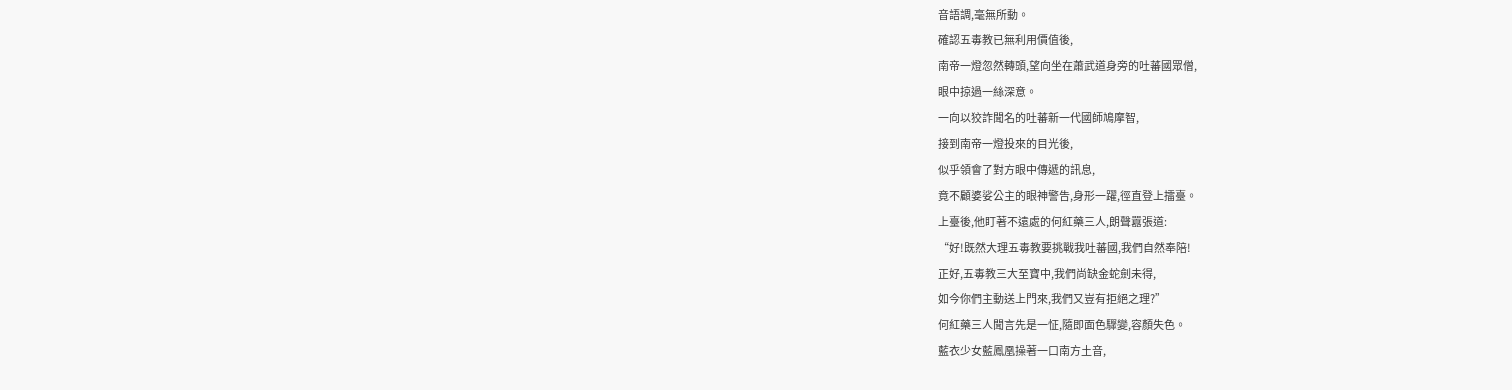音語調,毫無所動。
確認五毒教已無利用價值後,
南帝一燈忽然轉頭,望向坐在蕭武道身旁的吐蕃國眾僧,
眼中掠過一絲深意。
一向以狡詐聞名的吐蕃新一代國師鳩摩智,
接到南帝一燈投來的目光後,
似乎領會了對方眼中傳遞的訊息,
竟不顧婆娑公主的眼神警告,身形一躍,徑直登上擂臺。
上臺後,他盯著不遠處的何紅藥三人,朗聲囂張道:
“好!既然大理五毒教要挑戰我吐蕃國,我們自然奉陪!
正好,五毒教三大至寶中,我們尚缺金蛇劍未得,
如今你們主動送上門來,我們又豈有拒絕之理?”
何紅藥三人聞言先是一怔,隨即面色驟變,容顏失色。
藍衣少女藍鳳凰操著一口南方土音,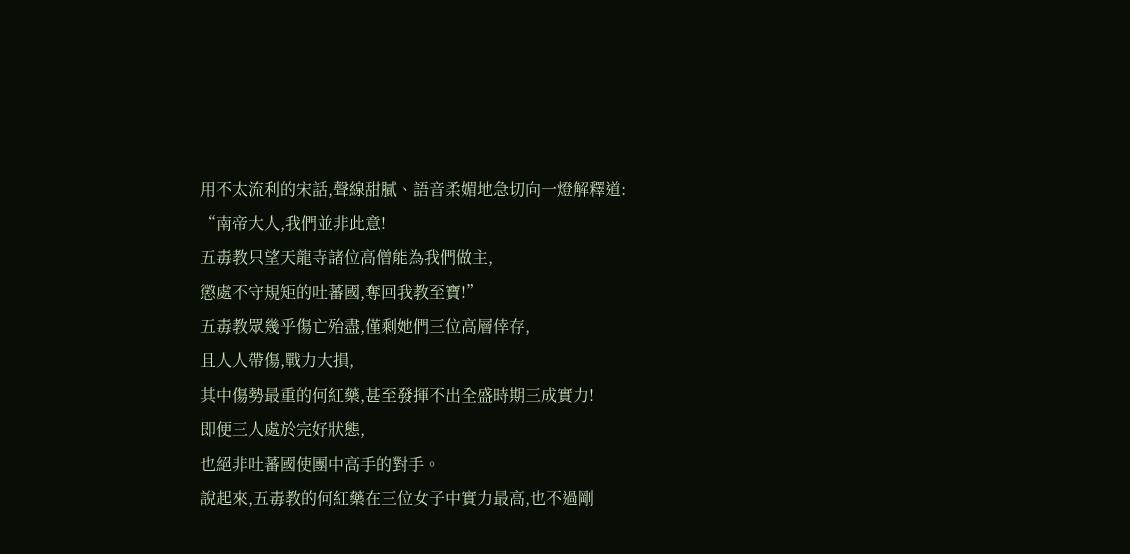用不太流利的宋話,聲線甜膩、語音柔媚地急切向一燈解釋道:
“南帝大人,我們並非此意!
五毒教只望天龍寺諸位高僧能為我們做主,
懲處不守規矩的吐蕃國,奪回我教至寶!”
五毒教眾幾乎傷亡殆盡,僅剩她們三位高層倖存,
且人人帶傷,戰力大損,
其中傷勢最重的何紅藥,甚至發揮不出全盛時期三成實力!
即便三人處於完好狀態,
也絕非吐蕃國使團中高手的對手。
說起來,五毒教的何紅藥在三位女子中實力最高,也不過剛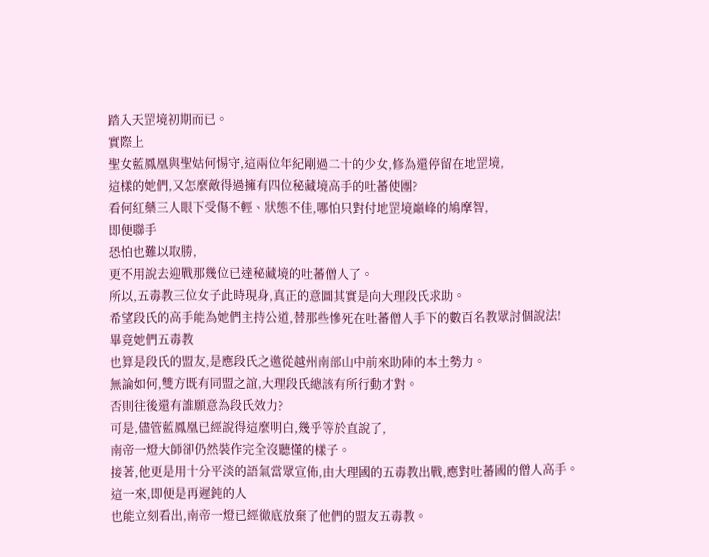踏入天罡境初期而已。
實際上
聖女藍鳳凰與聖姑何惕守,這兩位年紀剛過二十的少女,修為還停留在地罡境,
這樣的她們,又怎麼敵得過擁有四位秘藏境高手的吐蕃使團?
看何紅藥三人眼下受傷不輕、狀態不佳,哪怕只對付地罡境巔峰的鳩摩智,
即便聯手
恐怕也難以取勝,
更不用說去迎戰那幾位已達秘藏境的吐蕃僧人了。
所以,五毒教三位女子此時現身,真正的意圖其實是向大理段氏求助。
希望段氏的高手能為她們主持公道,替那些慘死在吐蕃僧人手下的數百名教眾討個說法!
畢竟她們五毒教
也算是段氏的盟友,是應段氏之邀從越州南部山中前來助陣的本土勢力。
無論如何,雙方既有同盟之誼,大理段氏總該有所行動才對。
否則往後還有誰願意為段氏效力?
可是,儘管藍鳳凰已經說得這麼明白,幾乎等於直說了,
南帝一燈大師卻仍然裝作完全沒聽懂的樣子。
接著,他更是用十分平淡的語氣當眾宣佈,由大理國的五毒教出戰,應對吐蕃國的僧人高手。
這一來,即便是再遲鈍的人
也能立刻看出,南帝一燈已經徹底放棄了他們的盟友五毒教。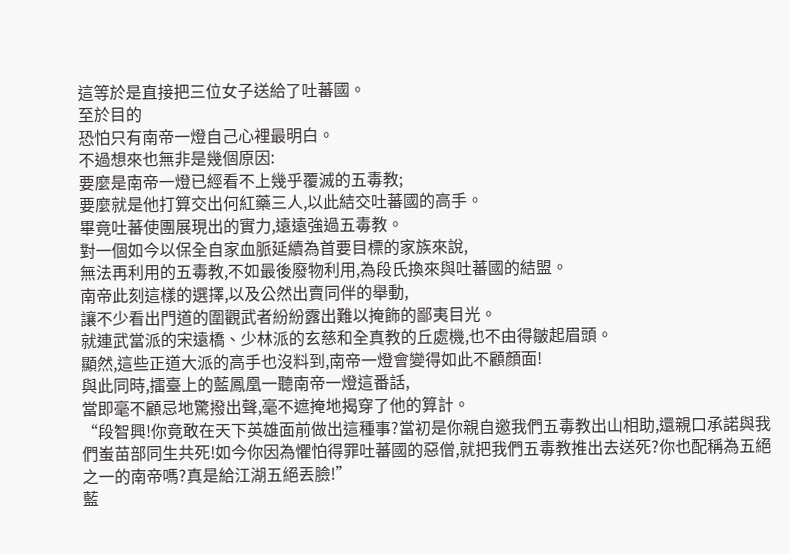這等於是直接把三位女子送給了吐蕃國。
至於目的
恐怕只有南帝一燈自己心裡最明白。
不過想來也無非是幾個原因:
要麼是南帝一燈已經看不上幾乎覆滅的五毒教;
要麼就是他打算交出何紅藥三人,以此結交吐蕃國的高手。
畢竟吐蕃使團展現出的實力,遠遠強過五毒教。
對一個如今以保全自家血脈延續為首要目標的家族來說,
無法再利用的五毒教,不如最後廢物利用,為段氏換來與吐蕃國的結盟。
南帝此刻這樣的選擇,以及公然出賣同伴的舉動,
讓不少看出門道的圍觀武者紛紛露出難以掩飾的鄙夷目光。
就連武當派的宋遠橋、少林派的玄慈和全真教的丘處機,也不由得皺起眉頭。
顯然,這些正道大派的高手也沒料到,南帝一燈會變得如此不顧顏面!
與此同時,擂臺上的藍鳳凰一聽南帝一燈這番話,
當即毫不顧忌地驚撥出聲,毫不遮掩地揭穿了他的算計。
“段智興!你竟敢在天下英雄面前做出這種事?當初是你親自邀我們五毒教出山相助,還親口承諾與我們蚩苗部同生共死!如今你因為懼怕得罪吐蕃國的惡僧,就把我們五毒教推出去送死?你也配稱為五絕之一的南帝嗎?真是給江湖五絕丟臉!”
藍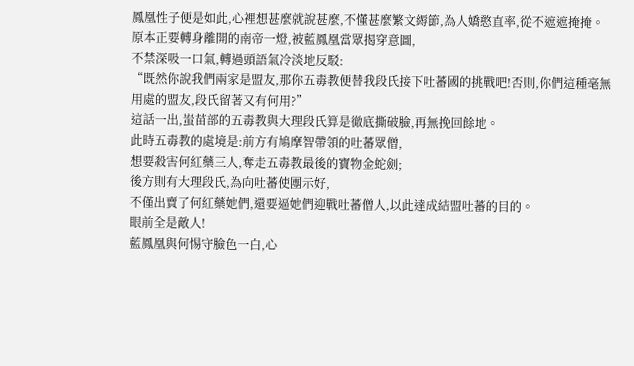鳳凰性子便是如此,心裡想甚麼就說甚麼,不懂甚麼繁文縟節,為人嬌憨直率,從不遮遮掩掩。
原本正要轉身離開的南帝一燈,被藍鳳凰當眾揭穿意圖,
不禁深吸一口氣,轉過頭語氣冷淡地反駁:
“既然你說我們兩家是盟友,那你五毒教便替我段氏接下吐蕃國的挑戰吧!否則,你們這種毫無用處的盟友,段氏留著又有何用?”
這話一出,蚩苗部的五毒教與大理段氏算是徹底撕破臉,再無挽回餘地。
此時五毒教的處境是:前方有鳩摩智帶領的吐蕃眾僧,
想要殺害何紅藥三人,奪走五毒教最後的寶物金蛇劍;
後方則有大理段氏,為向吐蕃使團示好,
不僅出賣了何紅藥她們,還要逼她們迎戰吐蕃僧人,以此達成結盟吐蕃的目的。
眼前全是敵人!
藍鳳凰與何惕守臉色一白,心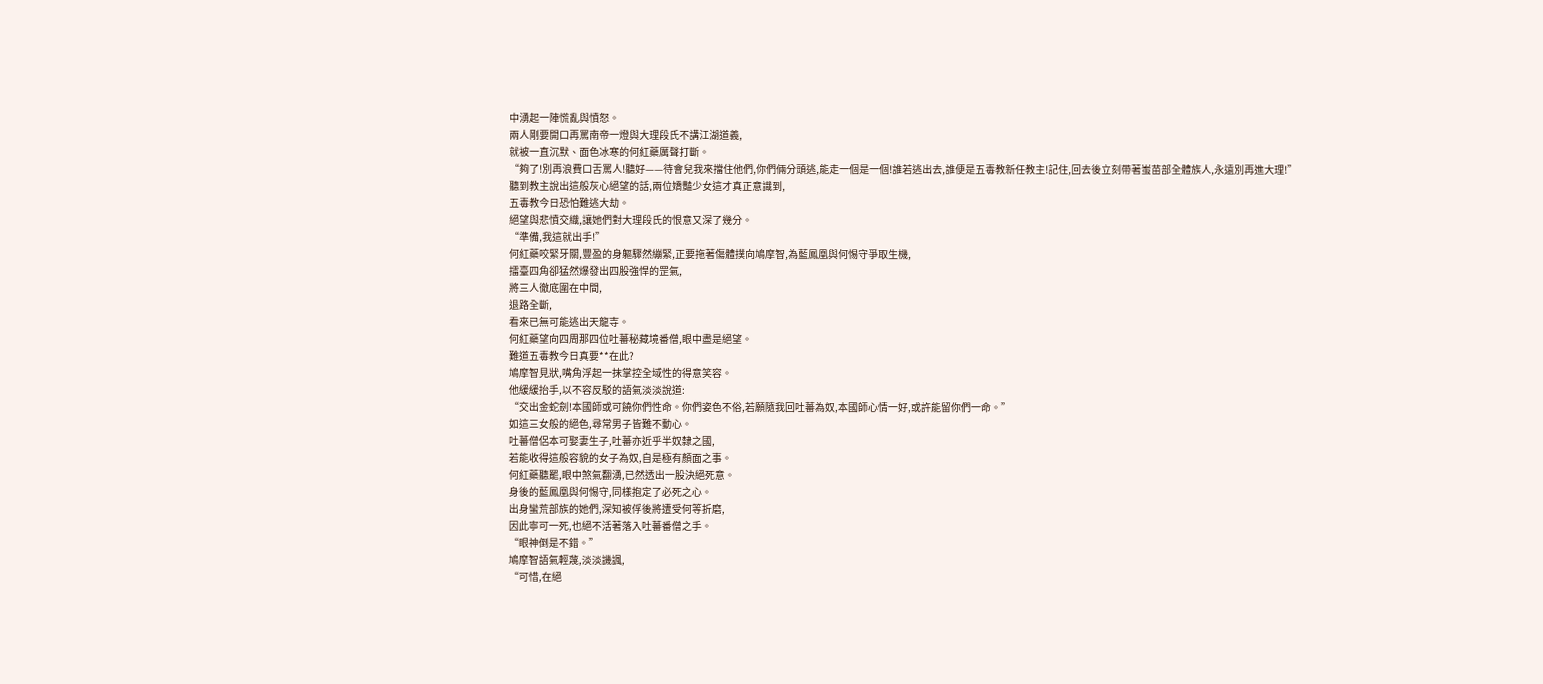中湧起一陣慌亂與憤怒。
兩人剛要開口再罵南帝一燈與大理段氏不講江湖道義,
就被一直沉默、面色冰寒的何紅藥厲聲打斷。
“夠了!別再浪費口舌罵人!聽好——待會兒我來擋住他們,你們倆分頭逃,能走一個是一個!誰若逃出去,誰便是五毒教新任教主!記住,回去後立刻帶著蚩苗部全體族人,永遠別再進大理!”
聽到教主說出這般灰心絕望的話,兩位嬌豔少女這才真正意識到,
五毒教今日恐怕難逃大劫。
絕望與悲憤交織,讓她們對大理段氏的恨意又深了幾分。
“準備,我這就出手!”
何紅藥咬緊牙關,豐盈的身軀驟然繃緊,正要拖著傷體撲向鳩摩智,為藍鳳凰與何惕守爭取生機,
擂臺四角卻猛然爆發出四股強悍的罡氣,
將三人徹底圍在中間,
退路全斷,
看來已無可能逃出天龍寺。
何紅藥望向四周那四位吐蕃秘藏境番僧,眼中盡是絕望。
難道五毒教今日真要**在此?
鳩摩智見狀,嘴角浮起一抹掌控全域性的得意笑容。
他緩緩抬手,以不容反駁的語氣淡淡說道:
“交出金蛇劍!本國師或可饒你們性命。你們姿色不俗,若願隨我回吐蕃為奴,本國師心情一好,或許能留你們一命。”
如這三女般的絕色,尋常男子皆難不動心。
吐蕃僧侶本可娶妻生子,吐蕃亦近乎半奴隸之國,
若能收得這般容貌的女子為奴,自是極有顏面之事。
何紅藥聽罷,眼中煞氣翻湧,已然透出一股決絕死意。
身後的藍鳳凰與何惕守,同樣抱定了必死之心。
出身蠻荒部族的她們,深知被俘後將遭受何等折磨,
因此寧可一死,也絕不活著落入吐蕃番僧之手。
“眼神倒是不錯。”
鳩摩智語氣輕蔑,淡淡譏諷,
“可惜,在絕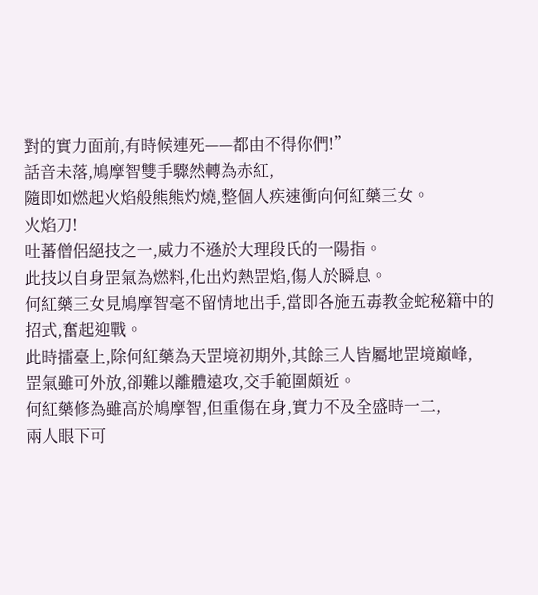對的實力面前,有時候連死——都由不得你們!”
話音未落,鳩摩智雙手驟然轉為赤紅,
隨即如燃起火焰般熊熊灼燒,整個人疾速衝向何紅藥三女。
火焰刀!
吐蕃僧侶絕技之一,威力不遜於大理段氏的一陽指。
此技以自身罡氣為燃料,化出灼熱罡焰,傷人於瞬息。
何紅藥三女見鳩摩智毫不留情地出手,當即各施五毒教金蛇秘籍中的招式,奮起迎戰。
此時擂臺上,除何紅藥為天罡境初期外,其餘三人皆屬地罡境巔峰,
罡氣雖可外放,卻難以離體遠攻,交手範圍頗近。
何紅藥修為雖高於鳩摩智,但重傷在身,實力不及全盛時一二,
兩人眼下可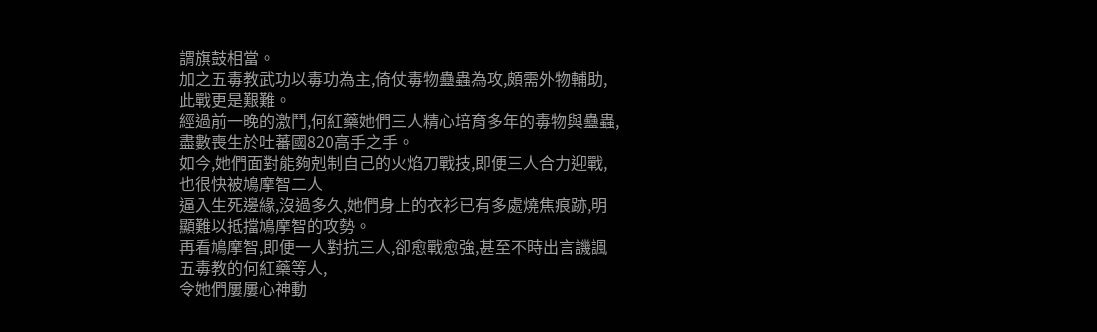謂旗鼓相當。
加之五毒教武功以毒功為主,倚仗毒物蠱蟲為攻,頗需外物輔助,
此戰更是艱難。
經過前一晚的激鬥,何紅藥她們三人精心培育多年的毒物與蠱蟲,盡數喪生於吐蕃國820高手之手。
如今,她們面對能夠剋制自己的火焰刀戰技,即便三人合力迎戰,
也很快被鳩摩智二人
逼入生死邊緣,沒過多久,她們身上的衣衫已有多處燒焦痕跡,明顯難以抵擋鳩摩智的攻勢。
再看鳩摩智,即便一人對抗三人,卻愈戰愈強,甚至不時出言譏諷五毒教的何紅藥等人,
令她們屢屢心神動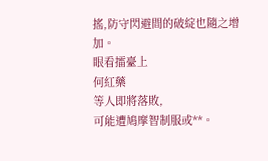搖,防守閃避間的破綻也隨之增加。
眼看擂臺上
何紅藥
等人即將落敗,
可能遭鳩摩智制服或**。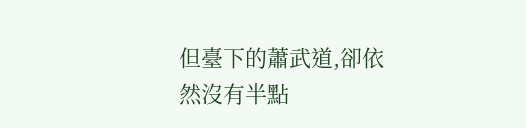但臺下的蕭武道,卻依然沒有半點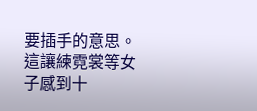要插手的意思。
這讓練霓裳等女子感到十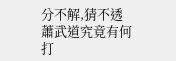分不解,猜不透蕭武道究竟有何打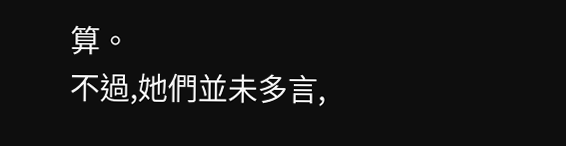算。
不過,她們並未多言,